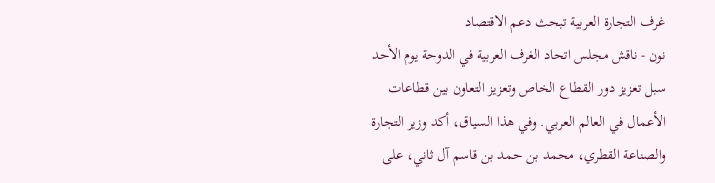غرف التجارة العربية تبحث دعم الاقتصاد
نون - ناقش مجلس اتحاد الغرف العربية في الدوحة يوم الأحد سبل تعزيز دور القطاع الخاص وتعزيز التعاون بين قطاعات الأعمال في العالم العربي. وفي هذا السياق، أكد وزير التجارة والصناعة القطري، محمد بن حمد بن قاسم آل ثاني، على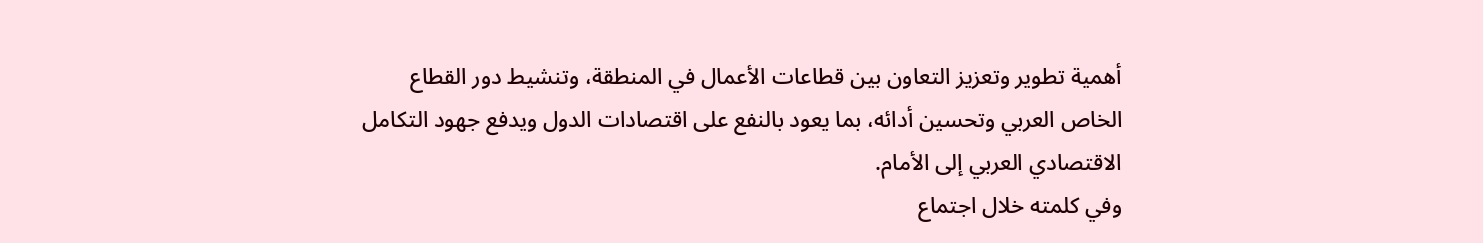أهمية تطوير وتعزيز التعاون بين قطاعات الأعمال في المنطقة، وتنشيط دور القطاع الخاص العربي وتحسين أدائه، بما يعود بالنفع على اقتصادات الدول ويدفع جهود التكامل الاقتصادي العربي إلى الأمام.
وفي كلمته خلال اجتماع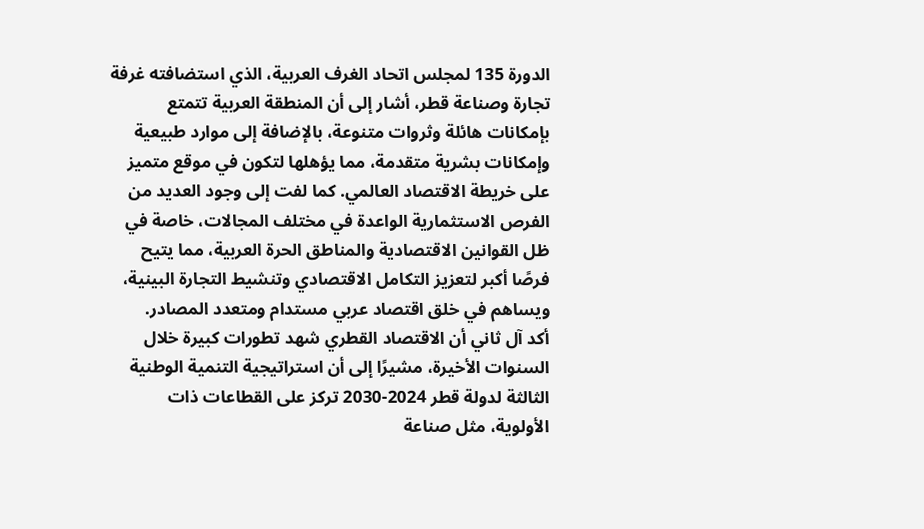الدورة 135 لمجلس اتحاد الغرف العربية، الذي استضافته غرفة تجارة وصناعة قطر، أشار إلى أن المنطقة العربية تتمتع بإمكانات هائلة وثروات متنوعة، بالإضافة إلى موارد طبيعية وإمكانات بشرية متقدمة، مما يؤهلها لتكون في موقع متميز على خريطة الاقتصاد العالمي. كما لفت إلى وجود العديد من الفرص الاستثمارية الواعدة في مختلف المجالات، خاصة في ظل القوانين الاقتصادية والمناطق الحرة العربية، مما يتيح فرصًا أكبر لتعزيز التكامل الاقتصادي وتنشيط التجارة البينية، ويساهم في خلق اقتصاد عربي مستدام ومتعدد المصادر.
أكد آل ثاني أن الاقتصاد القطري شهد تطورات كبيرة خلال السنوات الأخيرة، مشيرًا إلى أن استراتيجية التنمية الوطنية الثالثة لدولة قطر 2024-2030 تركز على القطاعات ذات الأولوية، مثل صناعة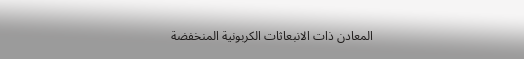المعادن ذات الانبعاثات الكربونية المنخفضة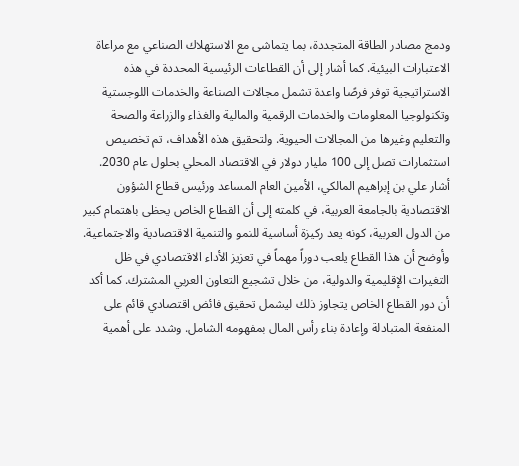ودمج مصادر الطاقة المتجددة، بما يتماشى مع الاستهلاك الصناعي مع مراعاة الاعتبارات البيئية. كما أشار إلى أن القطاعات الرئيسية المحددة في هذه الاستراتيجية توفر فرصًا واعدة تشمل مجالات الصناعة والخدمات اللوجستية وتكنولوجيا المعلومات والخدمات الرقمية والمالية والغذاء والزراعة والصحة والتعليم وغيرها من المجالات الحيوية. ولتحقيق هذه الأهداف، تم تخصيص استثمارات تصل إلى 100 مليار دولار في الاقتصاد المحلي بحلول عام 2030.
أشار علي بن إبراهيم المالكي، الأمين العام المساعد ورئيس قطاع الشؤون الاقتصادية بالجامعة العربية، في كلمته إلى أن القطاع الخاص يحظى باهتمام كبير من الدول العربية، كونه يعد ركيزة أساسية للنمو والتنمية الاقتصادية والاجتماعية. وأوضح أن هذا القطاع يلعب دوراً مهماً في تعزيز الأداء الاقتصادي في ظل التغيرات الإقليمية والدولية، من خلال تشجيع التعاون العربي المشترك. كما أكد أن دور القطاع الخاص يتجاوز ذلك ليشمل تحقيق فائض اقتصادي قائم على المنفعة المتبادلة وإعادة بناء رأس المال بمفهومه الشامل. وشدد على أهمية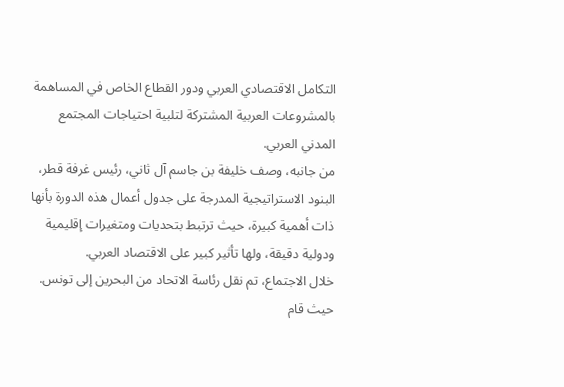التكامل الاقتصادي العربي ودور القطاع الخاص في المساهمة بالمشروعات العربية المشتركة لتلبية احتياجات المجتمع المدني العربي.
من جانبه، وصف خليفة بن جاسم آل ثاني، رئيس غرفة قطر، البنود الاستراتيجية المدرجة على جدول أعمال هذه الدورة بأنها ذات أهمية كبيرة، حيث ترتبط بتحديات ومتغيرات إقليمية ودولية دقيقة، ولها تأثير كبير على الاقتصاد العربي.
خلال الاجتماع، تم نقل رئاسة الاتحاد من البحرين إلى تونس. حيث قام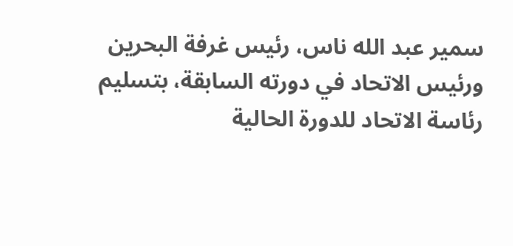سمير عبد الله ناس، رئيس غرفة البحرين ورئيس الاتحاد في دورته السابقة، بتسليم رئاسة الاتحاد للدورة الحالية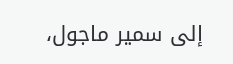إلى سمير ماجول،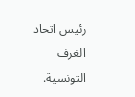رئيس اتحاد الغرف التونسية.